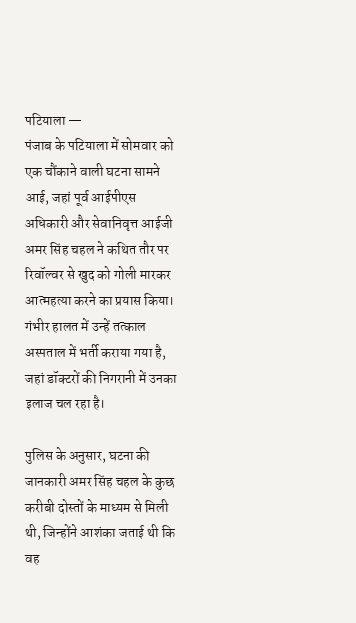पटियाला —
पंजाब के पटियाला में सोमवार को एक चौंकाने वाली घटना सामने आई, जहां पूर्व आईपीएस अधिकारी और सेवानिवृत्त आईजी अमर सिंह चहल ने कथित तौर पर रिवॉल्वर से खुद को गोली मारकर आत्महत्या करने का प्रयास किया। गंभीर हालत में उन्हें तत्काल अस्पताल में भर्ती कराया गया है, जहां डॉक्टरों की निगरानी में उनका इलाज चल रहा है।

पुलिस के अनुसार, घटना की जानकारी अमर सिंह चहल के कुछ करीबी दोस्तों के माध्यम से मिली थी, जिन्होंने आशंका जताई थी कि वह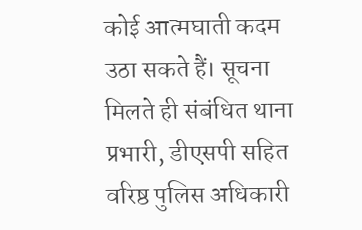कोई आत्मघाती कदम उठा सकते हैं। सूचना मिलते ही संबंधित थाना प्रभारी, डीएसपी सहित वरिष्ठ पुलिस अधिकारी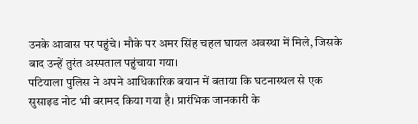उनके आवास पर पहुंचे। मौके पर अमर सिंह चहल घायल अवस्था में मिले, जिसके बाद उन्हें तुरंत अस्पताल पहुंचाया गया।
पटियाला पुलिस ने अपने आधिकारिक बयान में बताया कि घटनास्थल से एक सुसाइड नोट भी बरामद किया गया है। प्रारंभिक जानकारी के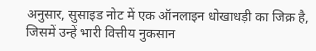अनुसार, सुसाइड नोट में एक ऑनलाइन धोखाधड़ी का जिक्र है, जिसमें उन्हें भारी वित्तीय नुकसान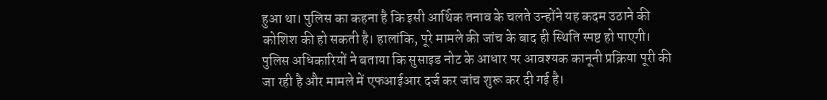हुआ था। पुलिस का कहना है कि इसी आर्थिक तनाव के चलते उन्होंने यह कदम उठाने की कोशिश की हो सकती है। हालांकि, पूरे मामले की जांच के बाद ही स्थिति स्पष्ट हो पाएगी।
पुलिस अधिकारियों ने बताया कि सुसाइड नोट के आधार पर आवश्यक कानूनी प्रक्रिया पूरी की जा रही है और मामले में एफआईआर दर्ज कर जांच शुरू कर दी गई है।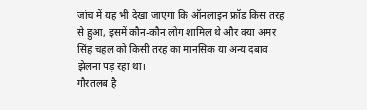जांच में यह भी देखा जाएगा कि ऑनलाइन फ्रॉड किस तरह से हुआ, इसमें कौन-कौन लोग शामिल थे और क्या अमर सिंह चहल को किसी तरह का मानसिक या अन्य दबाव झेलना पड़ रहा था।
गौरतलब है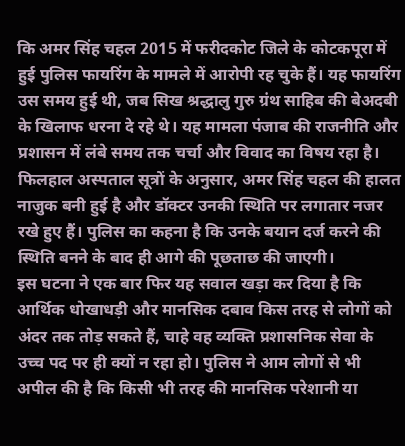कि अमर सिंह चहल 2015 में फरीदकोट जिले के कोटकपूरा में हुई पुलिस फायरिंग के मामले में आरोपी रह चुके हैं। यह फायरिंग उस समय हुई थी, जब सिख श्रद्धालु गुरु ग्रंथ साहिब की बेअदबी के खिलाफ धरना दे रहे थे। यह मामला पंजाब की राजनीति और प्रशासन में लंबे समय तक चर्चा और विवाद का विषय रहा है।
फिलहाल अस्पताल सूत्रों के अनुसार, अमर सिंह चहल की हालत नाजुक बनी हुई है और डॉक्टर उनकी स्थिति पर लगातार नजर रखे हुए हैं। पुलिस का कहना है कि उनके बयान दर्ज करने की स्थिति बनने के बाद ही आगे की पूछताछ की जाएगी।
इस घटना ने एक बार फिर यह सवाल खड़ा कर दिया है कि आर्थिक धोखाधड़ी और मानसिक दबाव किस तरह से लोगों को अंदर तक तोड़ सकते हैं, चाहे वह व्यक्ति प्रशासनिक सेवा के उच्च पद पर ही क्यों न रहा हो। पुलिस ने आम लोगों से भी अपील की है कि किसी भी तरह की मानसिक परेशानी या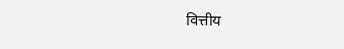वित्तीय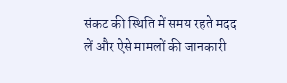संकट की स्थिति में समय रहते मदद लें और ऐसे मामलों की जानकारी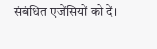संबंधित एजेंसियों को दें।